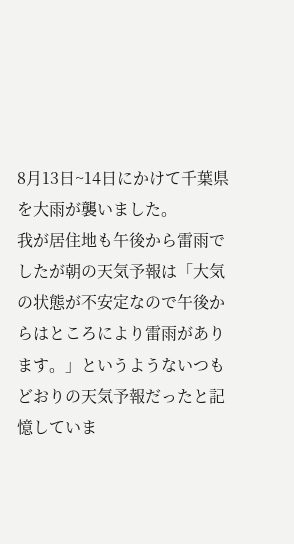8月13日~14日にかけて千葉県を大雨が襲いました。
我が居住地も午後から雷雨でしたが朝の天気予報は「大気の状態が不安定なので午後からはところにより雷雨があります。」というようないつもどおりの天気予報だったと記憶していま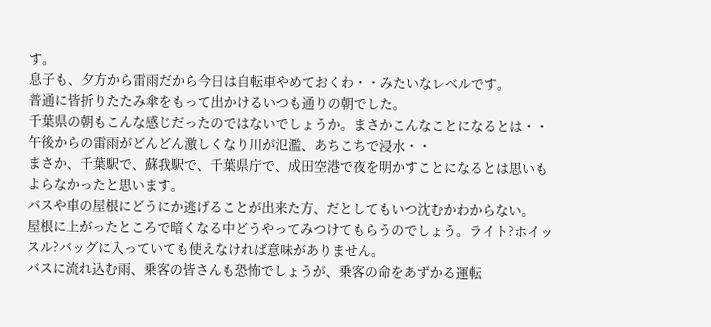す。
息子も、夕方から雷雨だから今日は自転車やめておくわ・・みたいなレベルです。
普通に皆折りたたみ傘をもって出かけるいつも通りの朝でした。
千葉県の朝もこんな感じだったのではないでしょうか。まさかこんなことになるとは・・
午後からの雷雨がどんどん激しくなり川が氾濫、あちこちで浸水・・
まさか、千葉駅で、蘇我駅で、千葉県庁で、成田空港で夜を明かすことになるとは思いもよらなかったと思います。
バスや車の屋根にどうにか逃げることが出来た方、だとしてもいつ沈むかわからない。
屋根に上がったところで暗くなる中どうやってみつけてもらうのでしょう。ライト?ホイッスル?バッグに入っていても使えなければ意味がありません。
バスに流れ込む雨、乗客の皆さんも恐怖でしょうが、乗客の命をあずかる運転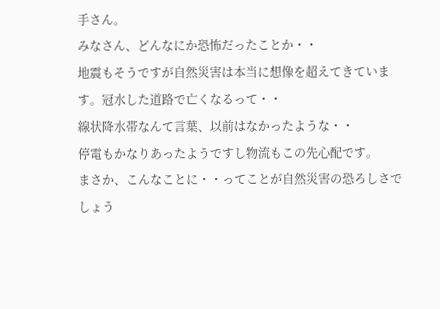手さん。
みなさん、どんなにか恐怖だったことか・・
地震もそうですが自然災害は本当に想像を超えてきています。冠水した道路で亡くなるって・・
線状降水帯なんて言葉、以前はなかったような・・
停電もかなりあったようですし物流もこの先心配です。
まさか、こんなことに・・ってことが自然災害の恐ろしさでしょう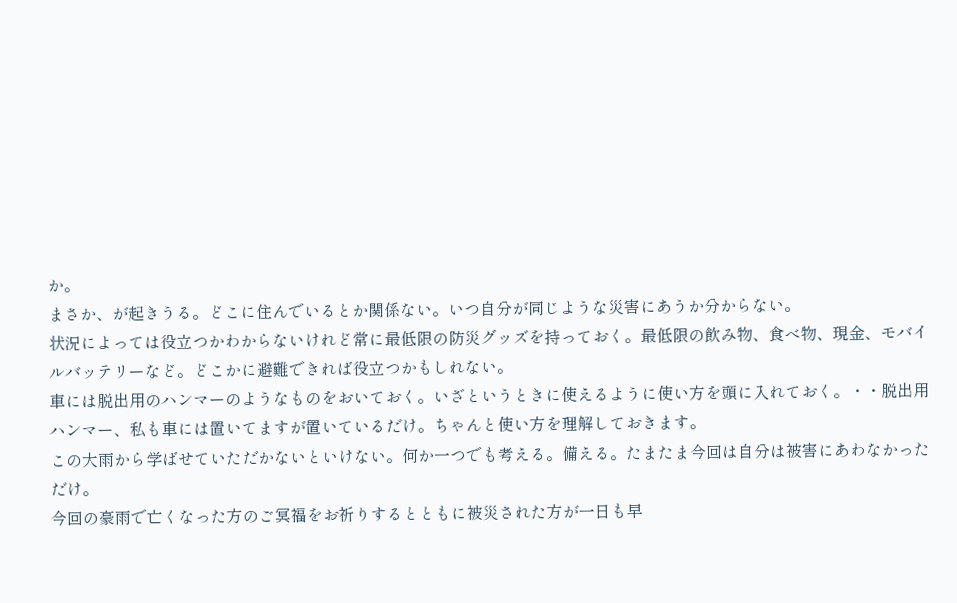か。
まさか、が起きうる。どこに住んでいるとか関係ない。いつ自分が同じような災害にあうか分からない。
状況によっては役立つかわからないけれど常に最低限の防災グッズを持っておく。最低限の飲み物、食べ物、現金、モバイルバッテリーなど。どこかに避難できれば役立つかもしれない。
車には脱出用のハンマーのようなものをおいておく。いざというときに使えるように使い方を頭に入れておく。・・脱出用ハンマー、私も車には置いてますが置いているだけ。ちゃんと使い方を理解しておきます。
この大雨から学ばせていただかないといけない。何か一つでも考える。備える。たまたま今回は自分は被害にあわなかっただけ。
今回の豪雨で亡くなった方のご冥福をお祈りするとともに被災された方が一日も早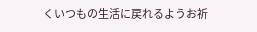くいつもの生活に戻れるようお祈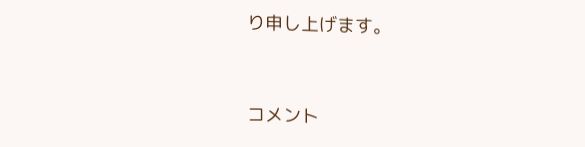り申し上げます。


コメント